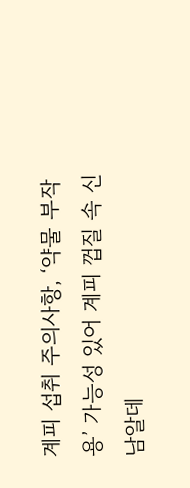계피 섭취 주의사항, ‘약물 부작용’ 가능성 있어 계피 껍질 속 신남알데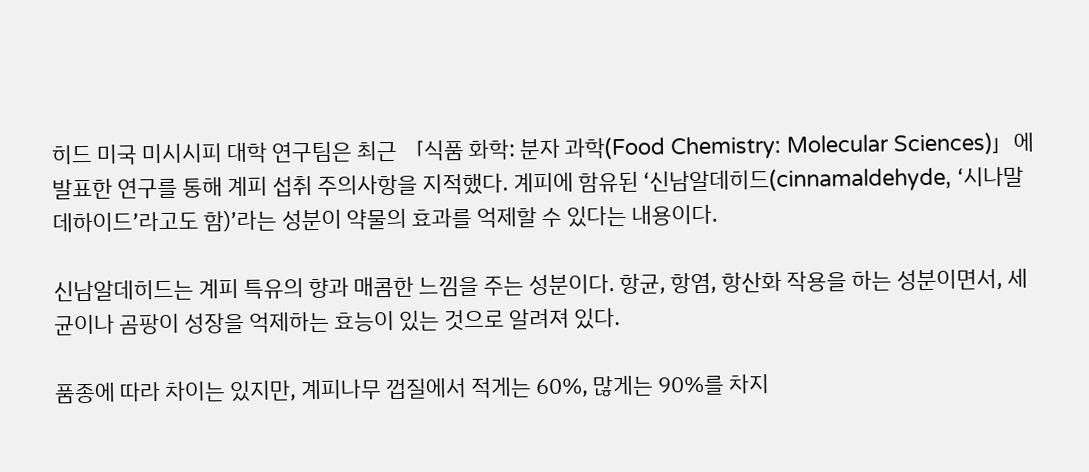히드 미국 미시시피 대학 연구팀은 최근 「식품 화학: 분자 과학(Food Chemistry: Molecular Sciences)」에 발표한 연구를 통해 계피 섭취 주의사항을 지적했다. 계피에 함유된 ‘신남알데히드(cinnamaldehyde, ‘시나말데하이드’라고도 함)’라는 성분이 약물의 효과를 억제할 수 있다는 내용이다.

신남알데히드는 계피 특유의 향과 매콤한 느낌을 주는 성분이다. 항균, 항염, 항산화 작용을 하는 성분이면서, 세균이나 곰팡이 성장을 억제하는 효능이 있는 것으로 알려져 있다.

품종에 따라 차이는 있지만, 계피나무 껍질에서 적게는 60%, 많게는 90%를 차지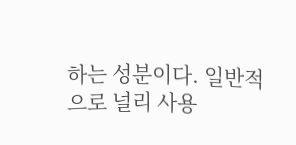하는 성분이다. 일반적으로 널리 사용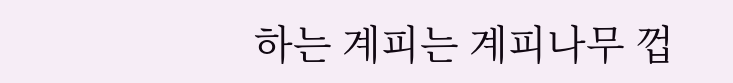하는 계피는 계피나무 껍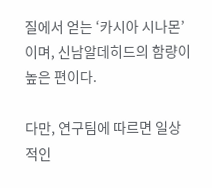질에서 얻는 ‘카시아 시나몬’이며, 신남알데히드의 함량이 높은 편이다.

다만, 연구팀에 따르면 일상적인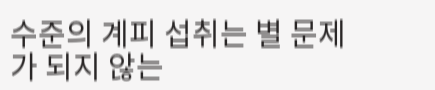수준의 계피 섭취는 별 문제가 되지 않는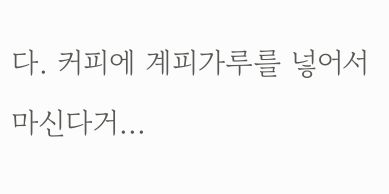다. 커피에 계피가루를 넣어서 마신다거...